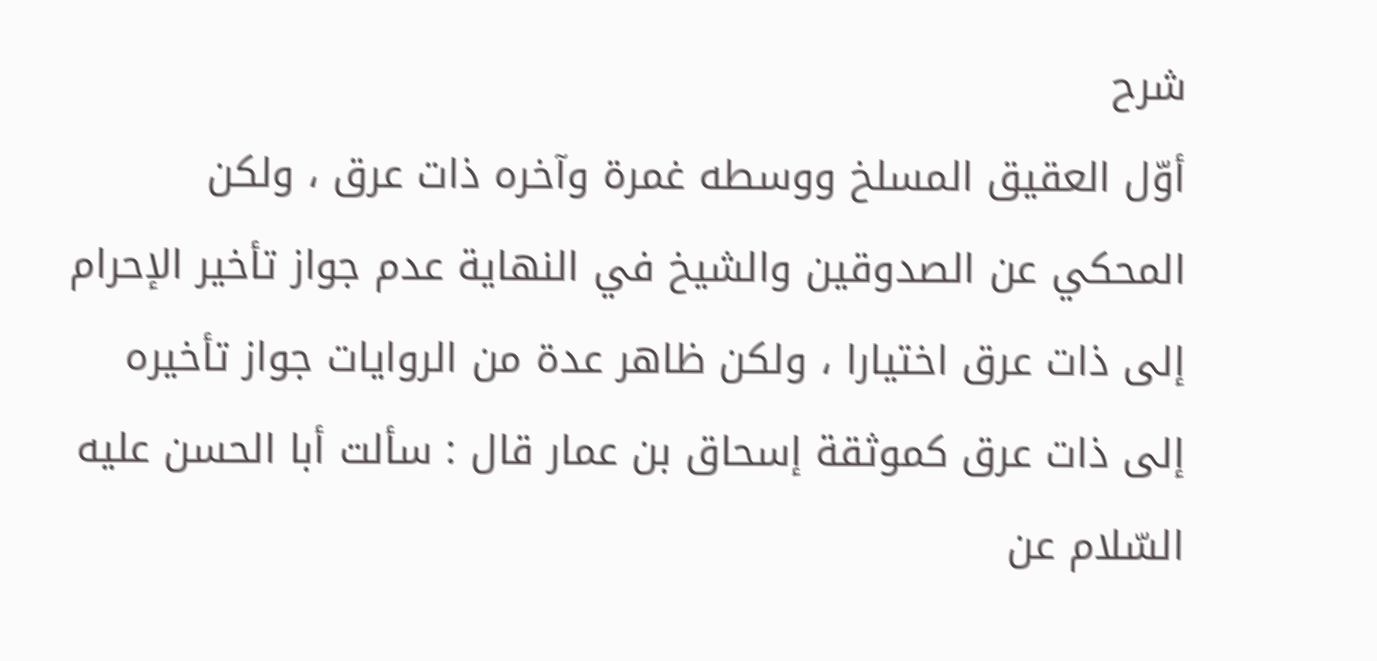شرح
أوّل العقيق المسلخ ووسطه غمرة وآخره ذات عرق ، ولكن المحكي عن الصدوقين والشيخ في النهاية عدم جواز تأخير الإحرام إلى ذات عرق اختيارا ، ولكن ظاهر عدة من الروايات جواز تأخيره إلى ذات عرق كموثقة إسحاق بن عمار قال : سألت أبا الحسن عليه السّلام عن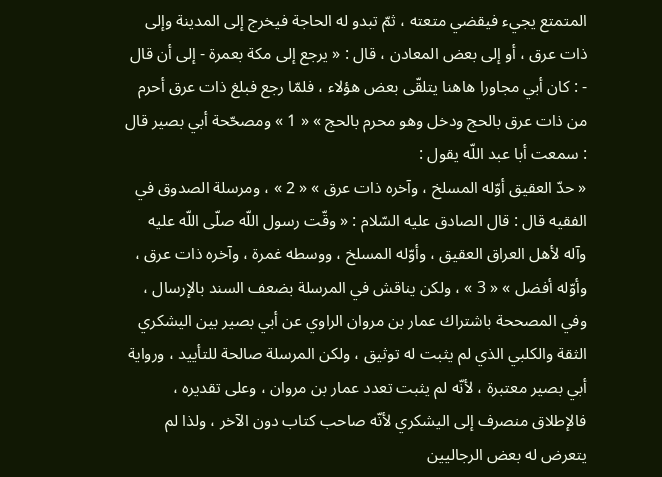المتمتع يجيء فيقضي متعته ، ثمّ تبدو له الحاجة فيخرج إلى المدينة وإلى ذات عرق ، أو إلى بعض المعادن ، قال : « يرجع إلى مكة بعمرة - إلى أن قال - : كان أبي مجاورا هاهنا يتلقّى بعض هؤلاء ، فلمّا رجع فبلغ ذات عرق أحرم من ذات عرق بالحج ودخل وهو محرم بالحج » « 1 » ومصحّحة أبي بصير قال : سمعت أبا عبد اللّه يقول :
« حدّ العقيق أوّله المسلخ ، وآخره ذات عرق » « 2 » ، ومرسلة الصدوق في الفقيه قال : قال الصادق عليه السّلام : « وقّت رسول اللّه صلّى اللّه عليه وآله لأهل العراق العقيق ، وأوّله المسلخ ، ووسطه غمرة ، وآخره ذات عرق ، وأوّله أفضل » « 3 » ، ولكن يناقش في المرسلة بضعف السند بالإرسال ، وفي المصححة باشتراك عمار بن مروان الراوي عن أبي بصير بين اليشكري الثقة والكلبي الذي لم يثبت له توثيق ، ولكن المرسلة صالحة للتأييد ، ورواية أبي بصير معتبرة ، لأنّه لم يثبت تعدد عمار بن مروان ، وعلى تقديره ، فالإطلاق منصرف إلى اليشكري لأنّه صاحب كتاب دون الآخر ، ولذا لم يتعرض له بعض الرجاليين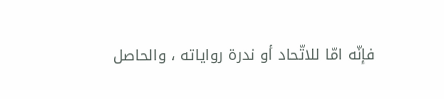فإنّه امّا للاتّحاد أو ندرة رواياته ، والحاصل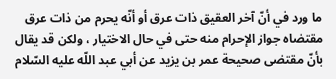ما ورد في أنّ آخر العقيق ذات عرق أو أنّه يحرم من ذات عرق مقتضاه جواز الإحرام منه حتى في حال الاختيار ، ولكن قد يقال بأنّ مقتضى صحيحة عمر بن يزيد عن أبي عبد اللّه عليه السّلام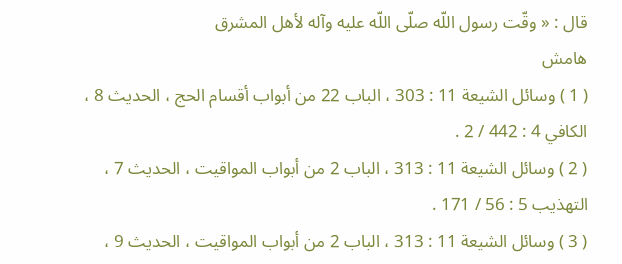قال : « وقّت رسول اللّه صلّى اللّه عليه وآله لأهل المشرق
هامش
( 1 ) وسائل الشيعة 11 : 303 ، الباب 22 من أبواب أقسام الحج ، الحديث 8 ، الكافي 4 : 442 / 2 .
( 2 ) وسائل الشيعة 11 : 313 ، الباب 2 من أبواب المواقيت ، الحديث 7 ، التهذيب 5 : 56 / 171 .
( 3 ) وسائل الشيعة 11 : 313 ، الباب 2 من أبواب المواقيت ، الحديث 9 ،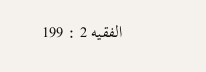الفقيه 2 : 199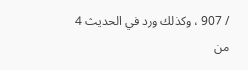/ 907 ، وكذلك ورد في الحديث 4 من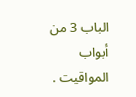الباب 3 من أبواب المواقيت .